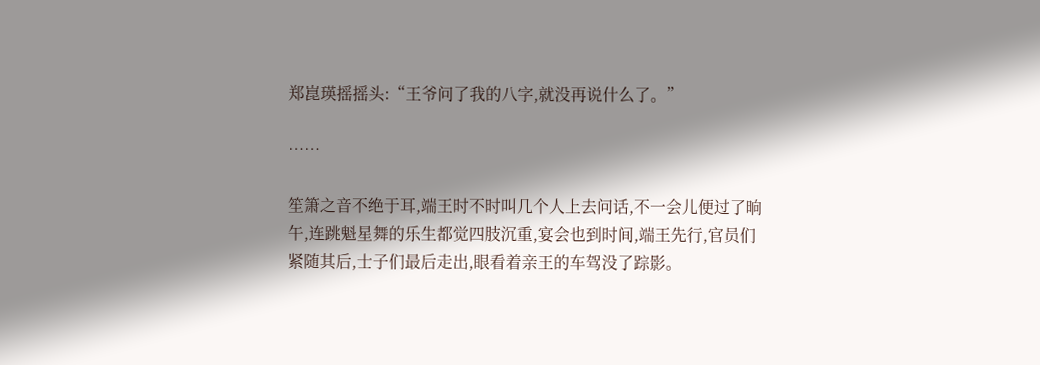郑崑瑛摇摇头:“王爷问了我的八字,就没再说什么了。”

……

笙箫之音不绝于耳,端王时不时叫几个人上去问话,不一会儿便过了晌午,连跳魁星舞的乐生都觉四肢沉重,宴会也到时间,端王先行,官员们紧随其后,士子们最后走出,眼看着亲王的车驾没了踪影。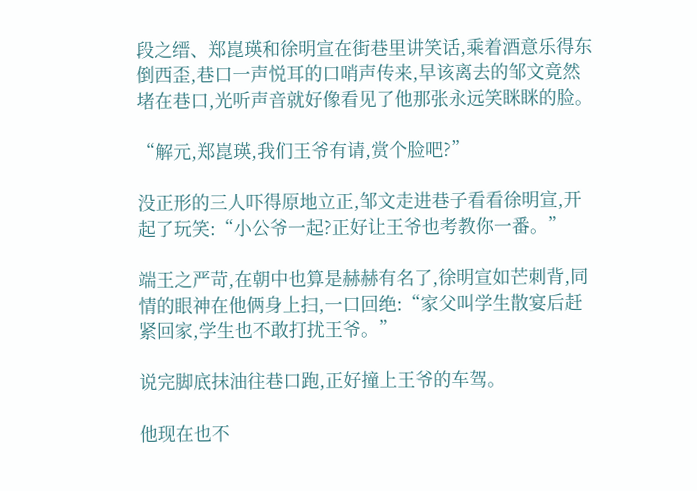段之缙、郑崑瑛和徐明宣在街巷里讲笑话,乘着酒意乐得东倒西歪,巷口一声悦耳的口哨声传来,早该离去的邹文竟然堵在巷口,光听声音就好像看见了他那张永远笑眯眯的脸。

“解元,郑崑瑛,我们王爷有请,赏个脸吧?”

没正形的三人吓得原地立正,邹文走进巷子看看徐明宣,开起了玩笑:“小公爷一起?正好让王爷也考教你一番。”

端王之严苛,在朝中也算是赫赫有名了,徐明宣如芒刺背,同情的眼神在他俩身上扫,一口回绝:“家父叫学生散宴后赶紧回家,学生也不敢打扰王爷。”

说完脚底抹油往巷口跑,正好撞上王爷的车驾。

他现在也不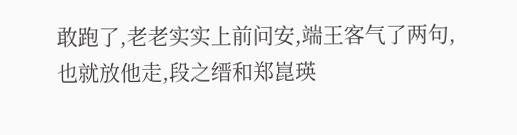敢跑了,老老实实上前问安,端王客气了两句,也就放他走,段之缙和郑崑瑛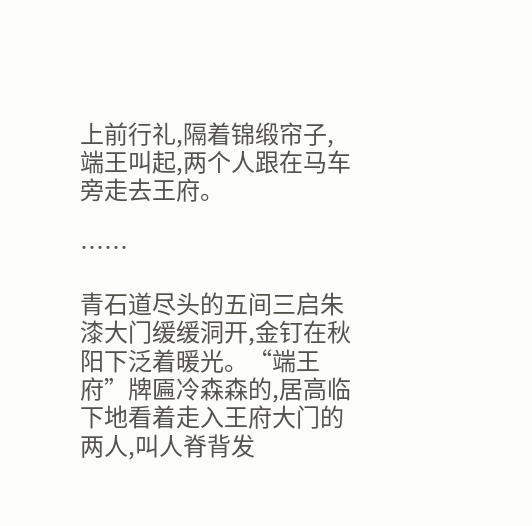上前行礼,隔着锦缎帘子,端王叫起,两个人跟在马车旁走去王府。

……

青石道尽头的五间三启朱漆大门缓缓洞开,金钉在秋阳下泛着暖光。“端王府”牌匾冷森森的,居高临下地看着走入王府大门的两人,叫人脊背发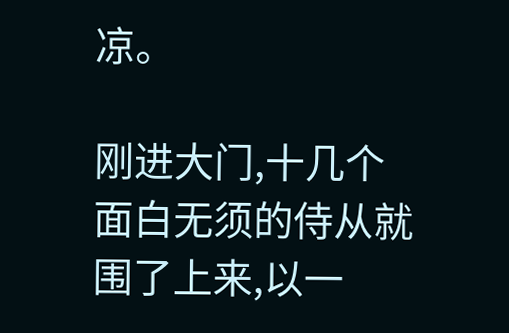凉。

刚进大门,十几个面白无须的侍从就围了上来,以一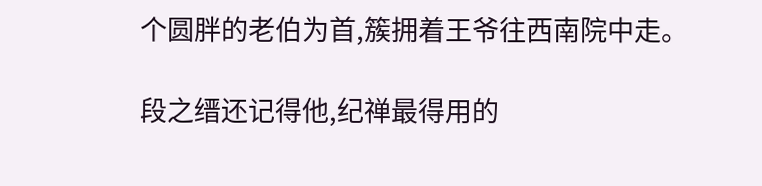个圆胖的老伯为首,簇拥着王爷往西南院中走。

段之缙还记得他,纪禅最得用的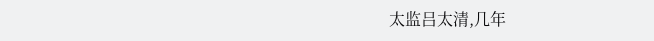太监吕太清,几年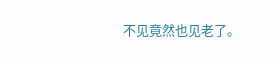不见竟然也见老了。